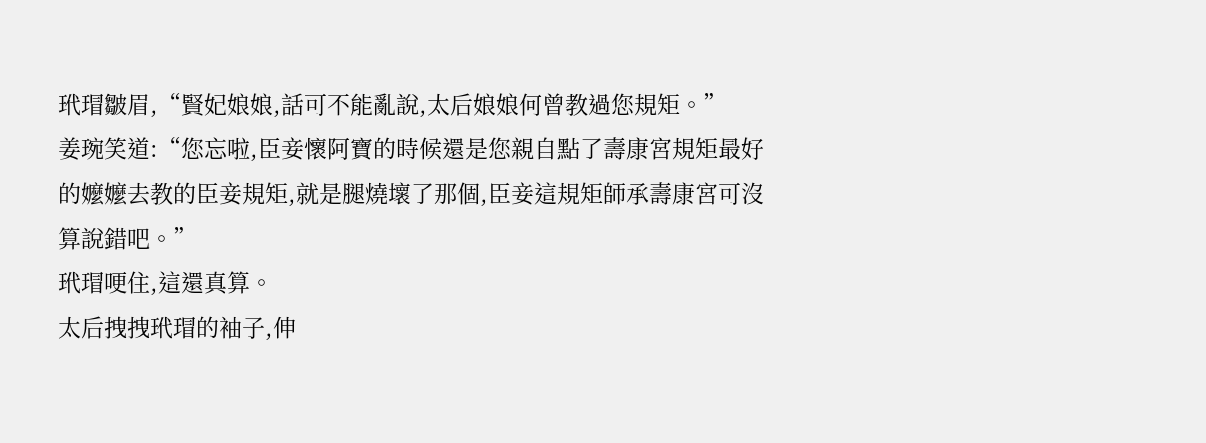玳瑁皺眉,“賢妃娘娘,話可不能亂說,太后娘娘何曾教過您規矩。”
姜琬笑道:“您忘啦,臣妾懷阿寶的時候還是您親自點了壽康宮規矩最好的嬤嬤去教的臣妾規矩,就是腿燒壞了那個,臣妾這規矩師承壽康宮可沒算說錯吧。”
玳瑁哽住,這還真算。
太后拽拽玳瑁的袖子,伸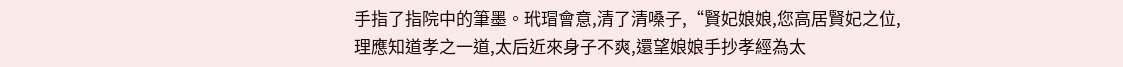手指了指院中的筆墨。玳瑁會意,清了清嗓子,“賢妃娘娘,您高居賢妃之位,理應知道孝之一道,太后近來身子不爽,還望娘娘手抄孝經為太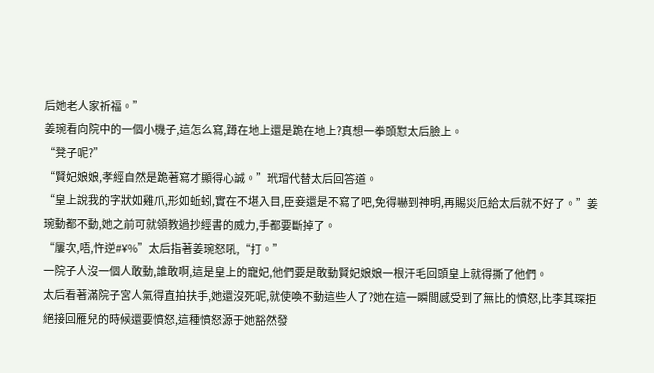后她老人家祈福。”
姜琬看向院中的一個小機子,這怎么寫,蹲在地上還是跪在地上?真想一拳頭懟太后臉上。
“凳子呢?”
“賢妃娘娘,孝經自然是跪著寫才顯得心誠。”玳瑁代替太后回答道。
“皇上說我的字狀如雞爪,形如蚯蚓,實在不堪入目,臣妾還是不寫了吧,免得嚇到神明,再賜災厄給太后就不好了。”姜琬動都不動,她之前可就領教過抄經書的威力,手都要斷掉了。
“屢次,唔,忤逆#¥%”太后指著姜琬怒吼,“打。”
一院子人沒一個人敢動,誰敢啊,這是皇上的寵妃,他們要是敢動賢妃娘娘一根汗毛回頭皇上就得撕了他們。
太后看著滿院子宮人氣得直拍扶手,她還沒死呢,就使喚不動這些人了?她在這一瞬間感受到了無比的憤怒,比李其琛拒絕接回雁兒的時候還要憤怒,這種憤怒源于她豁然發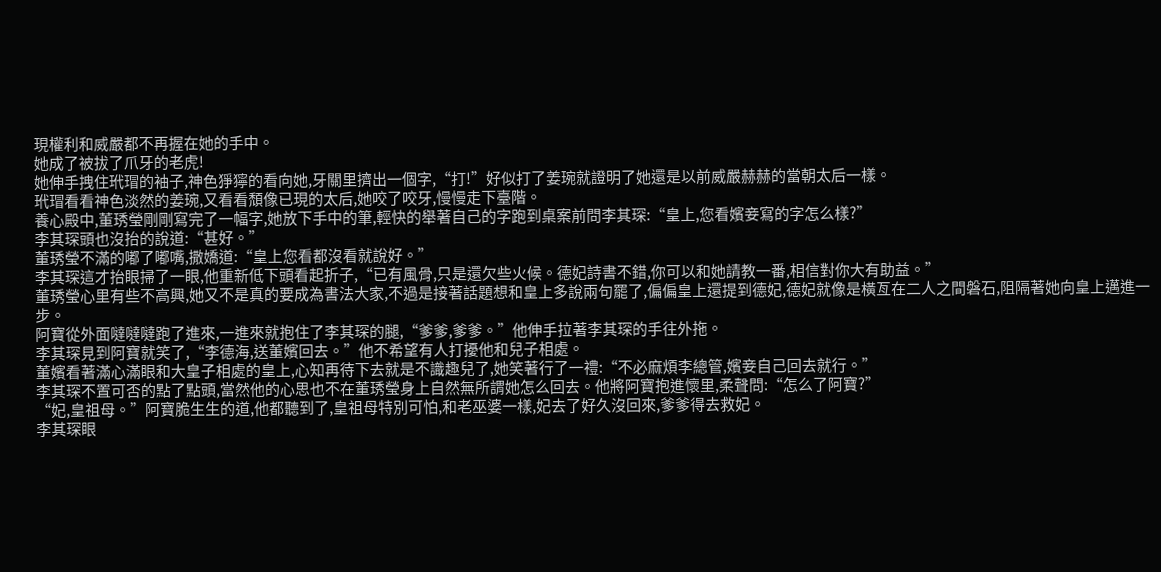現權利和威嚴都不再握在她的手中。
她成了被拔了爪牙的老虎!
她伸手拽住玳瑁的袖子,神色猙獰的看向她,牙關里擠出一個字,“打!”好似打了姜琬就證明了她還是以前威嚴赫赫的當朝太后一樣。
玳瑁看看神色淡然的姜琬,又看看頹像已現的太后,她咬了咬牙,慢慢走下臺階。
養心殿中,董琇瑩剛剛寫完了一幅字,她放下手中的筆,輕快的舉著自己的字跑到桌案前問李其琛:“皇上,您看嬪妾寫的字怎么樣?”
李其琛頭也沒抬的說道:“甚好。”
董琇瑩不滿的嘟了嘟嘴,撒嬌道:“皇上您看都沒看就說好。”
李其琛這才抬眼掃了一眼,他重新低下頭看起折子,“已有風骨,只是還欠些火候。德妃詩書不錯,你可以和她請教一番,相信對你大有助益。”
董琇瑩心里有些不高興,她又不是真的要成為書法大家,不過是接著話題想和皇上多說兩句罷了,偏偏皇上還提到德妃,德妃就像是橫亙在二人之間磐石,阻隔著她向皇上邁進一步。
阿寶從外面噠噠噠跑了進來,一進來就抱住了李其琛的腿,“爹爹,爹爹。”他伸手拉著李其琛的手往外拖。
李其琛見到阿寶就笑了,“李德海,送董嬪回去。”他不希望有人打擾他和兒子相處。
董嬪看著滿心滿眼和大皇子相處的皇上,心知再待下去就是不識趣兒了,她笑著行了一禮:“不必麻煩李總管,嬪妾自己回去就行。”
李其琛不置可否的點了點頭,當然他的心思也不在董琇瑩身上自然無所謂她怎么回去。他將阿寶抱進懷里,柔聲問:“怎么了阿寶?”
“妃,皇祖母。”阿寶脆生生的道,他都聽到了,皇祖母特別可怕,和老巫婆一樣,妃去了好久沒回來,爹爹得去救妃。
李其琛眼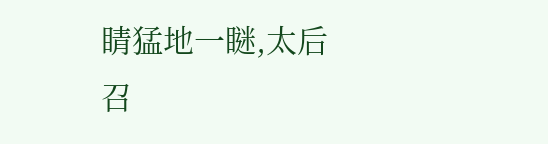睛猛地一瞇,太后召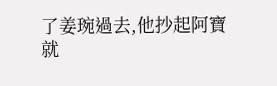了姜琬過去,他抄起阿寶就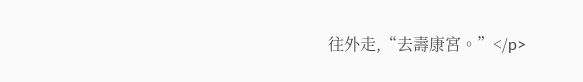往外走,“去壽康宮。”</p>